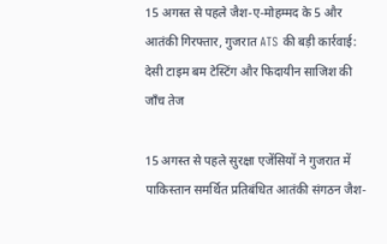15 अगस्त से पहले जैश-ए-मोहम्मद के 5 और आतंकी गिरफ्तार, गुजरात ATS की बड़ी कार्रवाई: देसी टाइम बम टेस्टिंग और फिदायीन साजिश की जाँच तेज

15 अगस्त से पहले सुरक्षा एजेंसियों ने गुजरात में पाकिस्तान समर्थित प्रतिबंधित आतंकी संगठन जैश-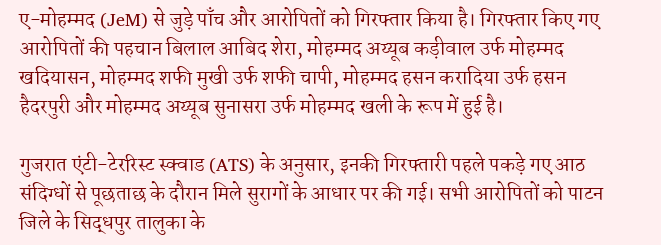ए-मोहम्मद (JeM) से जुड़े पाँच और आरोपितों को गिरफ्तार किया है। गिरफ्तार किए गए आरोपितों की पहचान बिलाल आबिद शेरा, मोहम्मद अय्यूब कड़ीवाल उर्फ मोहम्मद खदियासन, मोहम्मद शफी मुखी उर्फ शफी चापी, मोहम्मद हसन करादिया उर्फ हसन हैदरपुरी और मोहम्मद अय्यूब सुनासरा उर्फ मोहम्मद खली के रूप में हुई है।

गुजरात एंटी-टेररिस्ट स्क्वाड (ATS) के अनुसार, इनकी गिरफ्तारी पहले पकड़े गए आठ संदिग्धों से पूछताछ के दौरान मिले सुरागों के आधार पर की गई। सभी आरोपितों को पाटन जिले के सिद्धपुर तालुका के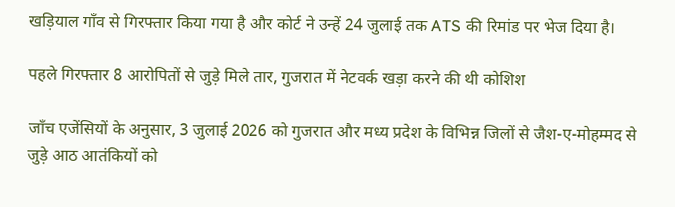खड़ियाल गाँव से गिरफ्तार किया गया है और कोर्ट ने उन्हें 24 जुलाई तक ATS की रिमांड पर भेज दिया है।

पहले गिरफ्तार 8 आरोपितों से जुड़े मिले तार, गुजरात में नेटवर्क खड़ा करने की थी कोशिश

जाँच एजेंसियों के अनुसार, 3 जुलाई 2026 को गुजरात और मध्य प्रदेश के विभिन्न जिलों से जैश-ए-मोहम्मद से जुड़े आठ आतंकियों को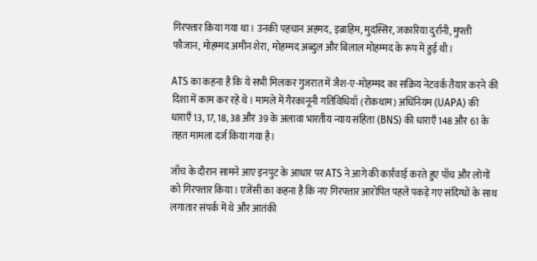गिरफ्तार किया गया था। उनकी पहचान अहमद, इब्राहिम, मुदस्सिर, जकारिया दुर्रानी, मुफ्ती फौजान, मोहम्मद अमीन शेरा, मोहम्मद अब्दुल और बिलाल मोहम्मद के रूप में हुई थी।

ATS का कहना है कि ये सभी मिलकर गुजरात में जैश-ए-मोहम्मद का सक्रिय नेटवर्क तैयार करने की दिशा में काम कर रहे थे। मामले में गैरकानूनी गतिविधियाँ (रोकथाम) अधिनियम (UAPA) की धाराएँ 13, 17, 18, 38 और 39 के अलावा भारतीय न्याय संहिता (BNS) की धाराएँ 148 और 61 के तहत मामला दर्ज किया गया है।

जाँच के दौरान सामने आए इनपुट के आधार पर ATS ने आगे की कार्रवाई करते हुए पाँच और लोगों को गिरफ्तार किया। एजेंसी का कहना है कि नए गिरफ्तार आरोपित पहले पकड़े गए संदिग्धों के साथ लगातार संपर्क में थे और आतंकी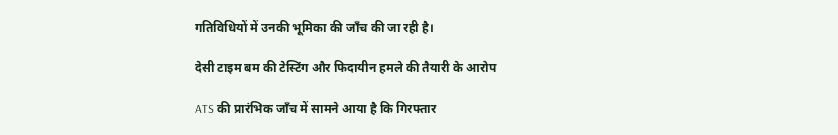गतिविधियों में उनकी भूमिका की जाँच की जा रही है।

देसी टाइम बम की टेस्टिंग और फिदायीन हमले की तैयारी के आरोप

ATS की प्रारंभिक जाँच में सामने आया है कि गिरफ्तार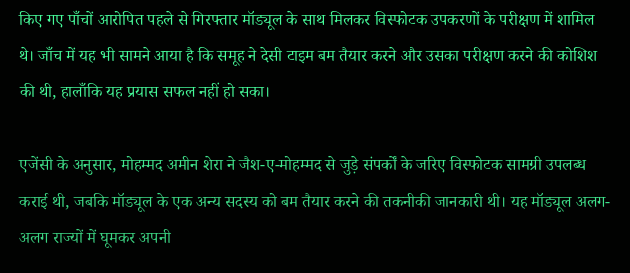किए गए पाँचों आरोपित पहले से गिरफ्तार मॉड्यूल के साथ मिलकर विस्फोटक उपकरणों के परीक्षण में शामिल थे। जाँच में यह भी सामने आया है कि समूह ने देसी टाइम बम तैयार करने और उसका परीक्षण करने की कोशिश की थी, हालाँकि यह प्रयास सफल नहीं हो सका।

एजेंसी के अनुसार, मोहम्मद अमीन शेरा ने जैश-ए-मोहम्मद से जुड़े संपर्कों के जरिए विस्फोटक सामग्री उपलब्ध कराई थी, जबकि मॉड्यूल के एक अन्य सदस्य को बम तैयार करने की तकनीकी जानकारी थी। यह मॉड्यूल अलग-अलग राज्यों में घूमकर अपनी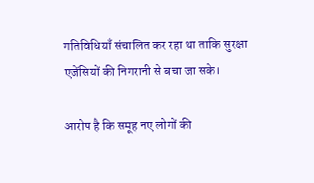गतिविधियाँ संचालित कर रहा था ताकि सुरक्षा एजेंसियों की निगरानी से बचा जा सके।

आरोप है कि समूह नए लोगों की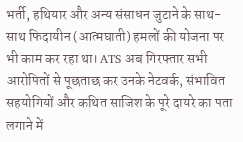भर्ती, हथियार और अन्य संसाधन जुटाने के साथ-साथ फिदायीन (आत्मघाती) हमलों की योजना पर भी काम कर रहा था। ATS अब गिरफ्तार सभी आरोपितों से पूछताछ कर उनके नेटवर्क, संभावित सहयोगियों और कथित साजिश के पूरे दायरे का पता लगाने में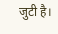जुटी है।